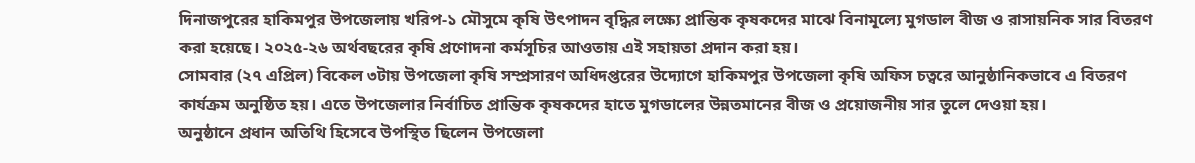দিনাজপুরের হাকিমপুর উপজেলায় খরিপ-১ মৌসুমে কৃষি উৎপাদন বৃদ্ধির লক্ষ্যে প্রান্তিক কৃষকদের মাঝে বিনামূল্যে মুগডাল বীজ ও রাসায়নিক সার বিতরণ করা হয়েছে। ২০২৫-২৬ অর্থবছরের কৃষি প্রণোদনা কর্মসূচির আওতায় এই সহায়তা প্রদান করা হয়।
সোমবার (২৭ এপ্রিল) বিকেল ৩টায় উপজেলা কৃষি সম্প্রসারণ অধিদপ্তরের উদ্যোগে হাকিমপুর উপজেলা কৃষি অফিস চত্বরে আনুষ্ঠানিকভাবে এ বিতরণ কার্যক্রম অনুষ্ঠিত হয়। এতে উপজেলার নির্বাচিত প্রান্তিক কৃষকদের হাতে মুগডালের উন্নতমানের বীজ ও প্রয়োজনীয় সার তুলে দেওয়া হয়।
অনুষ্ঠানে প্রধান অতিথি হিসেবে উপস্থিত ছিলেন উপজেলা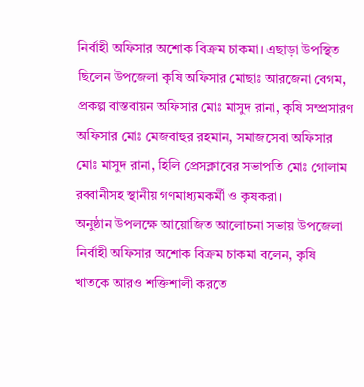নির্বাহী অফিসার অশোক বিক্রম চাকমা। এছাড়া উপস্থিত ছিলেন উপজেলা কৃষি অফিসার মোছাঃ আরজেনা বেগম, প্রকল্প বাস্তবায়ন অফিসার মোঃ মাসুদ রানা, কৃষি সম্প্রসারণ অফিসার মোঃ মেজবাহুর রহমান, সমাজসেবা অফিসার মোঃ মাসুদ রানা, হিলি প্রেসক্লাবের সভাপতি মোঃ গোলাম রব্বানীসহ স্থানীয় গণমাধ্যমকর্মী ও কৃষকরা।
অনুষ্ঠান উপলক্ষে আয়োজিত আলোচনা সভায় উপজেলা নির্বাহী অফিসার অশোক বিক্রম চাকমা বলেন, কৃষি খাতকে আরও শক্তিশালী করতে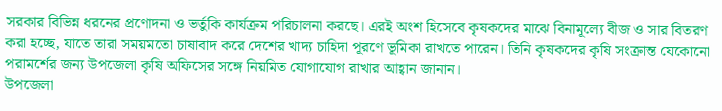সরকার বিভিন্ন ধরনের প্রণোদনা ও ভর্তুকি কার্যক্রম পরিচালনা করছে। এরই অংশ হিসেবে কৃষকদের মাঝে বিনামূল্যে বীজ ও সার বিতরণ করা হচ্ছে, যাতে তারা সময়মতো চাষাবাদ করে দেশের খাদ্য চাহিদা পূরণে ভূমিকা রাখতে পারেন। তিনি কৃষকদের কৃষি সংক্রান্ত যেকোনো পরামর্শের জন্য উপজেলা কৃষি অফিসের সঙ্গে নিয়মিত যোগাযোগ রাখার আহ্বান জানান।
উপজেলা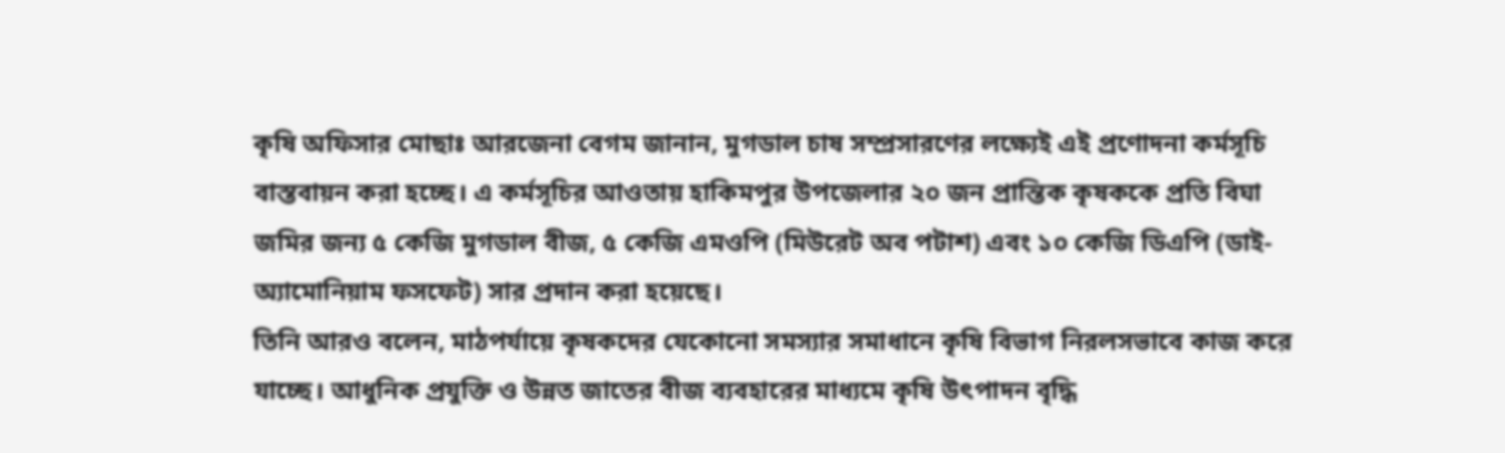কৃষি অফিসার মোছাঃ আরজেনা বেগম জানান, মুগডাল চাষ সম্প্রসারণের লক্ষ্যেই এই প্রণোদনা কর্মসূচি বাস্তবায়ন করা হচ্ছে। এ কর্মসূচির আওতায় হাকিমপুর উপজেলার ২০ জন প্রান্তিক কৃষককে প্রতি বিঘা জমির জন্য ৫ কেজি মুগডাল বীজ, ৫ কেজি এমওপি (মিউরেট অব পটাশ) এবং ১০ কেজি ডিএপি (ডাই-অ্যামোনিয়াম ফসফেট) সার প্রদান করা হয়েছে।
তিনি আরও বলেন, মাঠপর্যায়ে কৃষকদের যেকোনো সমস্যার সমাধানে কৃষি বিভাগ নিরলসভাবে কাজ করে যাচ্ছে। আধুনিক প্রযুক্তি ও উন্নত জাতের বীজ ব্যবহারের মাধ্যমে কৃষি উৎপাদন বৃদ্ধি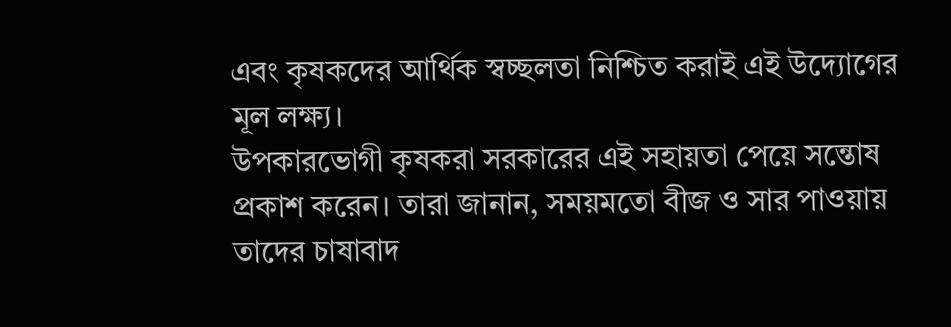এবং কৃষকদের আর্থিক স্বচ্ছলতা নিশ্চিত করাই এই উদ্যোগের মূল লক্ষ্য।
উপকারভোগী কৃষকরা সরকারের এই সহায়তা পেয়ে সন্তোষ প্রকাশ করেন। তারা জানান, সময়মতো বীজ ও সার পাওয়ায় তাদের চাষাবাদ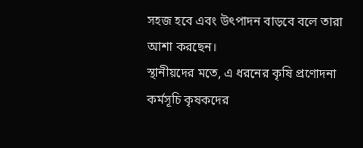সহজ হবে এবং উৎপাদন বাড়বে বলে তারা আশা করছেন।
স্থানীয়দের মতে, এ ধরনের কৃষি প্রণোদনা কর্মসূচি কৃষকদের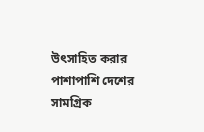উৎসাহিত করার পাশাপাশি দেশের সামগ্রিক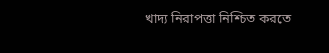খাদ্য নিরাপত্তা নিশ্চিত করতে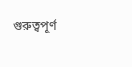গুরুত্বপূর্ণ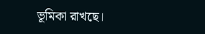ভূমিকা রাখছে।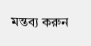মন্তব্য করুন